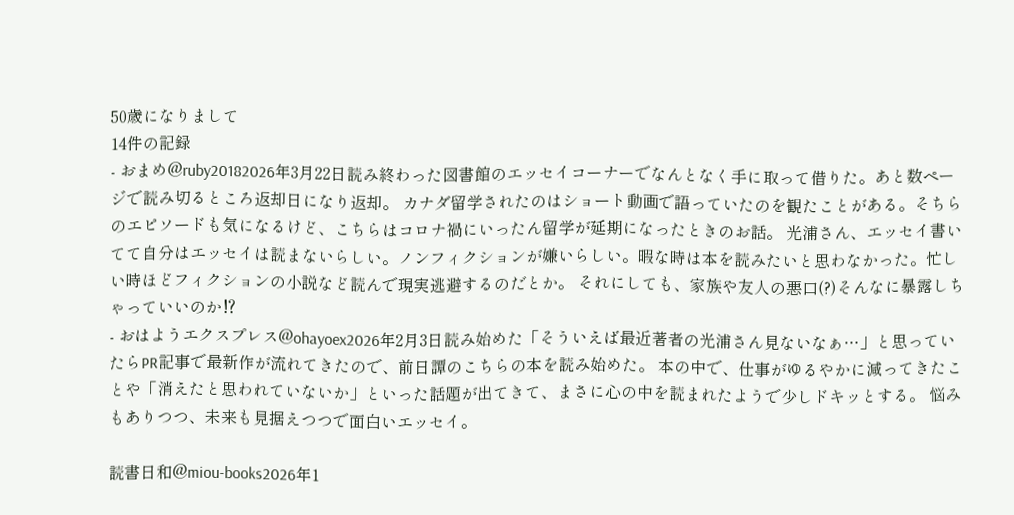50歳になりまして
14件の記録
- おまめ@ruby20182026年3月22日読み終わった図書館のエッセイコーナーでなんとなく手に取って借りた。あと数ページで読み切るところ返却日になり返却。 カナダ留学されたのはショート動画で語っていたのを観たことがある。そちらのエピソードも気になるけど、こちらはコロナ禍にいったん留学が延期になったときのお話。 光浦さん、エッセイ書いてて自分はエッセイは読まないらしい。ノンフィクションが嫌いらしい。暇な時は本を読みたいと思わなかった。忙しい時ほどフィクションの小説など読んで現実逃避するのだとか。 それにしても、家族や友人の悪口(?)そんなに暴露しちゃっていいのか⁉
- おはようエクスプレス@ohayoex2026年2月3日読み始めた「そういえば最近著者の光浦さん見ないなぁ…」と思っていたらPR記事で最新作が流れてきたので、前日譚のこちらの本を読み始めた。 本の中で、仕事がゆるやかに減ってきたことや「消えたと思われていないか」といった話題が出てきて、まさに心の中を読まれたようで少しドキッとする。 悩みもありつつ、未来も見据えつつで面白いエッセイ。

読書日和@miou-books2026年1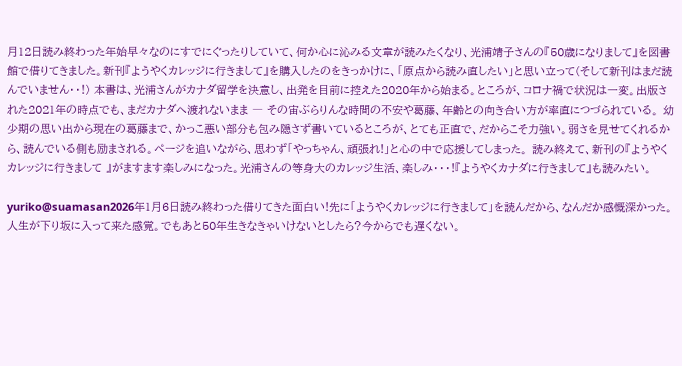月12日読み終わった年始早々なのにすでにぐったりしていて、何か心に沁みる文章が読みたくなり、光浦靖子さんの『50歳になりまして』を図書館で借りてきました。新刊『ようやくカレッジに行きまして』を購入したのをきっかけに、「原点から読み直したい」と思い立って(そして新刊はまだ読んでいません・・!) 本書は、光浦さんがカナダ留学を決意し、出発を目前に控えた2020年から始まる。ところが、コロナ禍で状況は一変。出版された2021年の時点でも、まだカナダへ渡れないまま ― その宙ぶらりんな時間の不安や葛藤、年齢との向き合い方が率直につづられている。 幼少期の思い出から現在の葛藤まで、かっこ悪い部分も包み隠さず書いているところが、とても正直で、だからこそ力強い。弱さを見せてくれるから、読んでいる側も励まされる。ページを追いながら、思わず「やっちゃん、頑張れ!」と心の中で応援してしまった。 読み終えて、新刊の『ようやく カレッジに行きまして 』がますます楽しみになった。光浦さんの等身大のカレッジ生活、楽しみ・・・!『ようやくカナダに行きまして』も読みたい。

yuriko@suamasan2026年1月6日読み終わった借りてきた面白い!先に「ようやくカレッジに行きまして」を読んだから、なんだか感慨深かった。人生が下り坂に入って来た感覚。でもあと50年生きなきゃいけないとしたら?今からでも遅くない。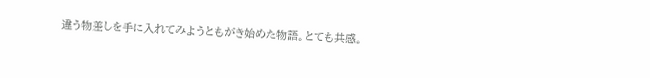違う物差しを手に入れてみようともがき始めた物語。とても共感。